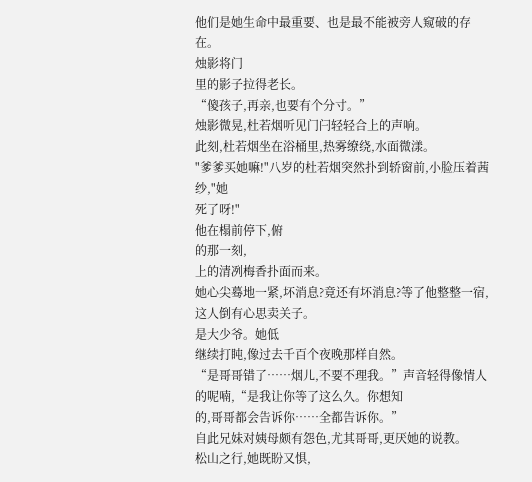他们是她生命中最重要、也是最不能被旁人窥破的存在。
烛影将门
里的影子拉得老长。
“傻孩子,再亲,也要有个分寸。”
烛影微晃,杜若烟听见门闩轻轻合上的声响。
此刻,杜若烟坐在浴桶里,热雾缭绕,水面微漾。
"爹爹买她嘛!"八岁的杜若烟突然扑到轿窗前,小脸压着茜纱,"她
死了呀!"
他在榻前停下,俯
的那一刻,
上的清冽梅香扑面而来。
她心尖蓦地一紧,坏消息?竟还有坏消息?等了他整整一宿,这人倒有心思卖关子。
是大少爷。她低
继续打盹,像过去千百个夜晚那样自然。
“是哥哥错了……烟儿,不要不理我。”声音轻得像情人的呢喃,“是我让你等了这么久。你想知
的,哥哥都会告诉你……全都告诉你。”
自此兄妹对姨母颇有怨色,尤其哥哥,更厌她的说教。
松山之行,她既盼又惧,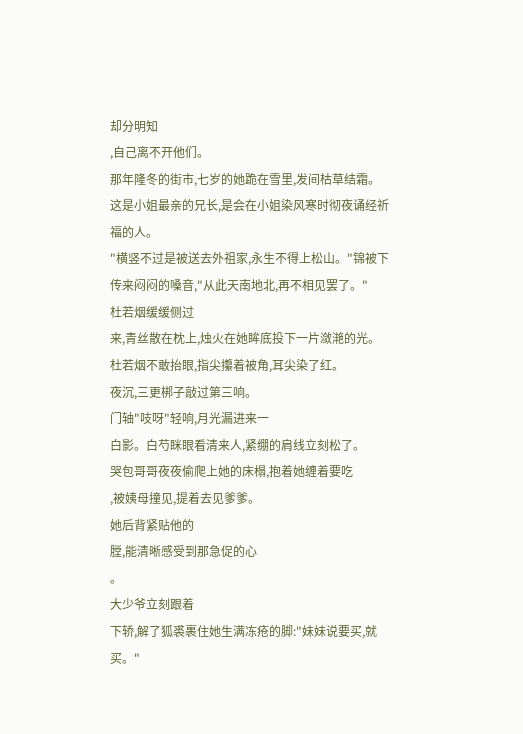却分明知
,自己离不开他们。
那年隆冬的街市,七岁的她跪在雪里,发间枯草结霜。
这是小姐最亲的兄长,是会在小姐染风寒时彻夜诵经祈福的人。
"横竖不过是被送去外祖家,永生不得上松山。"锦被下传来闷闷的嗓音,"从此天南地北,再不相见罢了。"
杜若烟缓缓侧过
来,青丝散在枕上,烛火在她眸底投下一片潋滟的光。
杜若烟不敢抬眼,指尖攥着被角,耳尖染了红。
夜沉,三更梆子敲过第三响。
门轴"吱呀"轻响,月光漏进来一
白影。白芍眯眼看清来人,紧绷的肩线立刻松了。
哭包哥哥夜夜偷爬上她的床榻,抱着她缠着要吃
,被姨母撞见,提着去见爹爹。
她后背紧贴他的
膛,能清晰感受到那急促的心
。
大少爷立刻跟着
下轿,解了狐裘裹住她生满冻疮的脚:"妹妹说要买,就买。"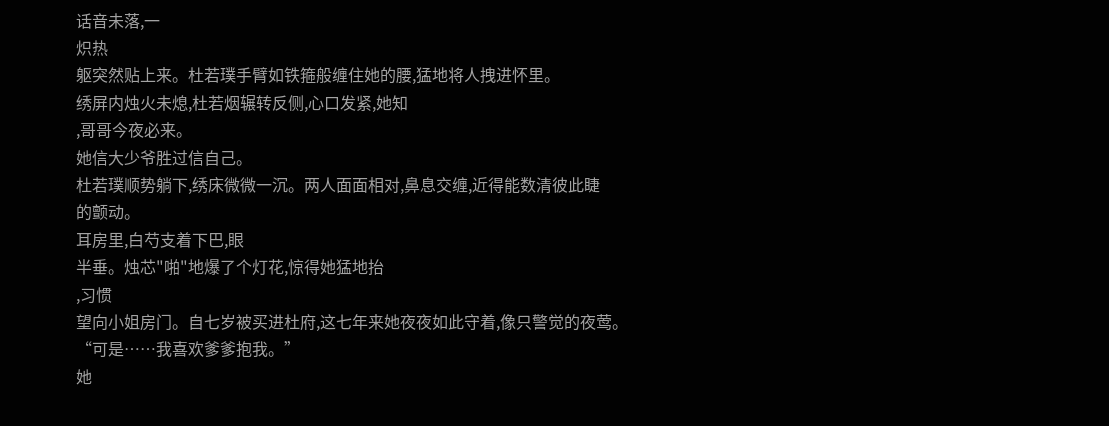话音未落,一
炽热
躯突然贴上来。杜若璞手臂如铁箍般缠住她的腰,猛地将人拽进怀里。
绣屏内烛火未熄,杜若烟辗转反侧,心口发紧,她知
,哥哥今夜必来。
她信大少爷胜过信自己。
杜若璞顺势躺下,绣床微微一沉。两人面面相对,鼻息交缠,近得能数清彼此睫
的颤动。
耳房里,白芍支着下巴,眼
半垂。烛芯"啪"地爆了个灯花,惊得她猛地抬
,习惯
望向小姐房门。自七岁被买进杜府,这七年来她夜夜如此守着,像只警觉的夜莺。
“可是……我喜欢爹爹抱我。”
她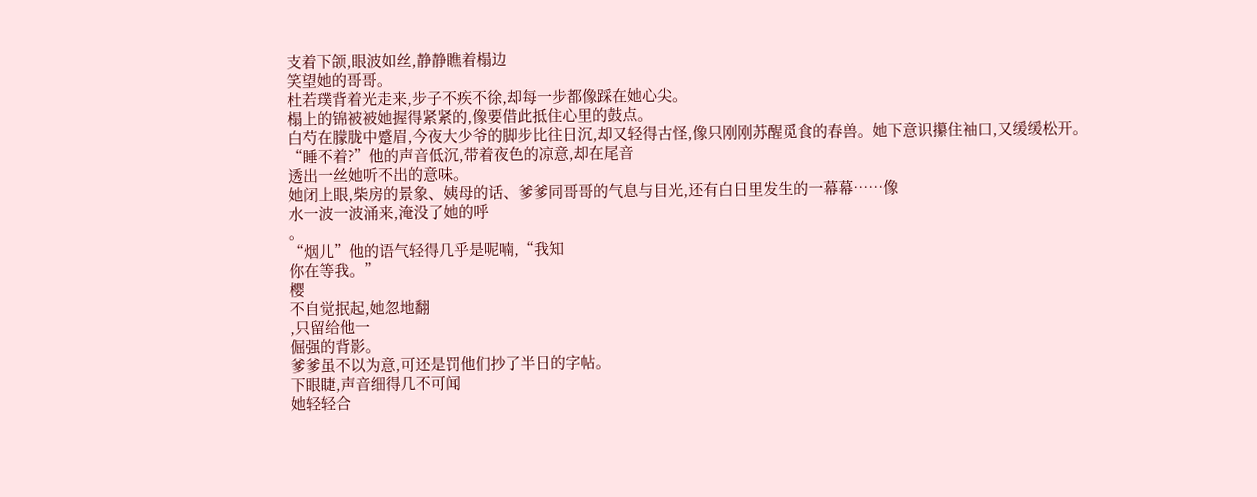支着下颌,眼波如丝,静静瞧着榻边
笑望她的哥哥。
杜若璞背着光走来,步子不疾不徐,却每一步都像踩在她心尖。
榻上的锦被被她握得紧紧的,像要借此抵住心里的鼓点。
白芍在朦胧中蹙眉,今夜大少爷的脚步比往日沉,却又轻得古怪,像只刚刚苏醒觅食的春兽。她下意识攥住袖口,又缓缓松开。
“睡不着?”他的声音低沉,带着夜色的凉意,却在尾音
透出一丝她听不出的意味。
她闭上眼,柴房的景象、姨母的话、爹爹同哥哥的气息与目光,还有白日里发生的一幕幕……像
水一波一波涌来,淹没了她的呼
。
“烟儿”他的语气轻得几乎是呢喃,“我知
你在等我。”
樱
不自觉抿起,她忽地翻
,只留给他一
倔强的背影。
爹爹虽不以为意,可还是罚他们抄了半日的字帖。
下眼睫,声音细得几不可闻
她轻轻合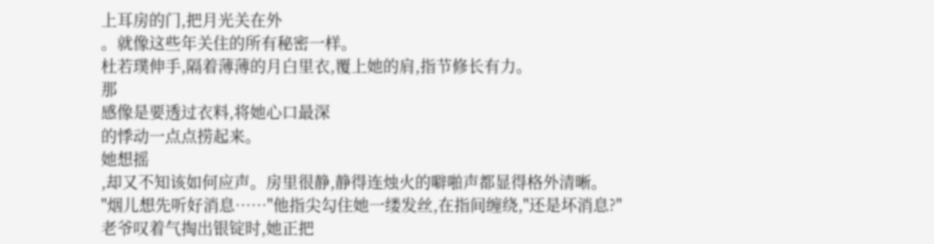上耳房的门,把月光关在外
。就像这些年关住的所有秘密一样。
杜若璞伸手,隔着薄薄的月白里衣,覆上她的肩,指节修长有力。
那
感像是要透过衣料,将她心口最深
的悸动一点点捞起来。
她想摇
,却又不知该如何应声。房里很静,静得连烛火的噼啪声都显得格外清晰。
"烟儿想先听好消息……"他指尖勾住她一缕发丝,在指间缠绕,"还是坏消息?"
老爷叹着气掏出银锭时,她正把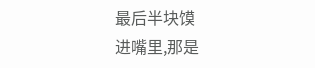最后半块馍
进嘴里,那是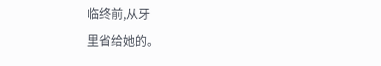临终前,从牙
里省给她的。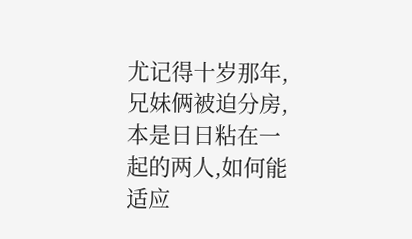尤记得十岁那年,兄妹俩被迫分房,本是日日粘在一起的两人,如何能适应